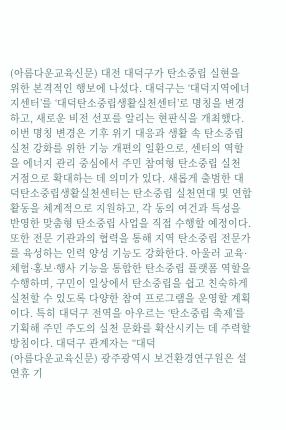(아름다운교육신문) 대전 대덕구가 탄소중립 실현을 위한 본격적인 행보에 나섰다. 대덕구는 ‘대덕지역에너지센터’를 ‘대덕탄소중립생활실천센터’로 명칭을 변경하고, 새로운 비전 선포를 알리는 현판식을 개최했다. 이번 명칭 변경은 기후 위기 대응과 생활 속 탄소중립 실천 강화를 위한 기능 개편의 일환으로, 센터의 역할을 에너지 관리 중심에서 주민 참여형 탄소중립 실천 거점으로 확대하는 데 의미가 있다. 새롭게 출범한 대덕탄소중립생활실천센터는 탄소중립 실천연대 및 연합 활동을 체계적으로 지원하고, 각 동의 여건과 특성을 반영한 맞춤형 탄소중립 사업을 직접 수행할 예정이다. 또한 전문 기관과의 협력을 통해 지역 탄소중립 전문가를 육성하는 인력 양성 기능도 강화한다. 아울러 교육·체험·홍보·행사 기능을 통합한 탄소중립 플랫폼 역할을 수행하며, 구민이 일상에서 탄소중립을 쉽고 친숙하게 실천할 수 있도록 다양한 참여 프로그램을 운영할 계획이다. 특히 대덕구 전역을 아우르는 ‘탄소중립 축제’를 기획해 주민 주도의 실천 문화를 확산시키는 데 주력할 방침이다. 대덕구 관계자는 “대덕
(아름다운교육신문) 광주광역시 보건환경연구원은 설 연휴 기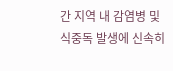간 지역 내 감염병 및 식중독 발생에 신속히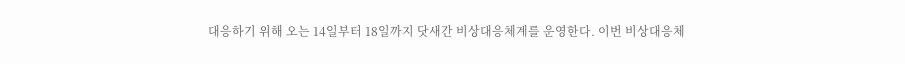대응하기 위해 오는 14일부터 18일까지 닷새간 비상대응체계를 운영한다. 이번 비상대응체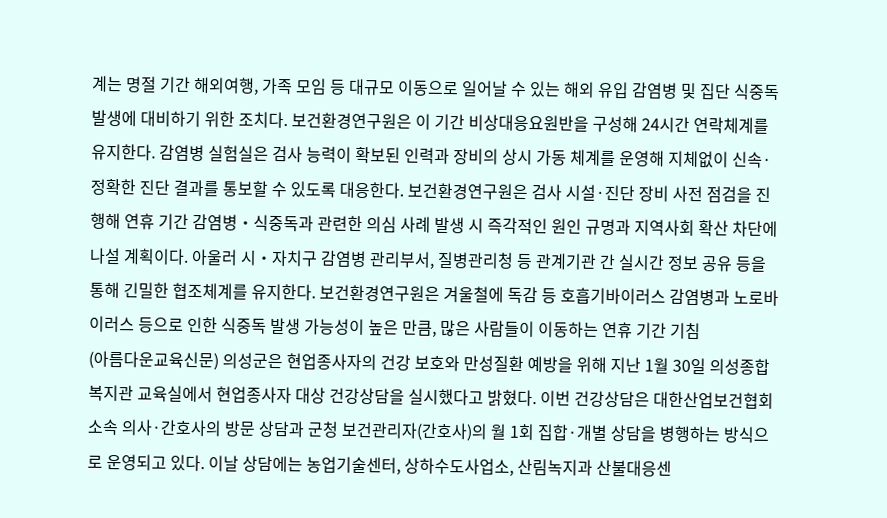계는 명절 기간 해외여행, 가족 모임 등 대규모 이동으로 일어날 수 있는 해외 유입 감염병 및 집단 식중독 발생에 대비하기 위한 조치다. 보건환경연구원은 이 기간 비상대응요원반을 구성해 24시간 연락체계를 유지한다. 감염병 실험실은 검사 능력이 확보된 인력과 장비의 상시 가동 체계를 운영해 지체없이 신속·정확한 진단 결과를 통보할 수 있도록 대응한다. 보건환경연구원은 검사 시설·진단 장비 사전 점검을 진행해 연휴 기간 감염병‧식중독과 관련한 의심 사례 발생 시 즉각적인 원인 규명과 지역사회 확산 차단에 나설 계획이다. 아울러 시‧자치구 감염병 관리부서, 질병관리청 등 관계기관 간 실시간 정보 공유 등을 통해 긴밀한 협조체계를 유지한다. 보건환경연구원은 겨울철에 독감 등 호흡기바이러스 감염병과 노로바이러스 등으로 인한 식중독 발생 가능성이 높은 만큼, 많은 사람들이 이동하는 연휴 기간 기침
(아름다운교육신문) 의성군은 현업종사자의 건강 보호와 만성질환 예방을 위해 지난 1월 30일 의성종합복지관 교육실에서 현업종사자 대상 건강상담을 실시했다고 밝혔다. 이번 건강상담은 대한산업보건협회 소속 의사·간호사의 방문 상담과 군청 보건관리자(간호사)의 월 1회 집합·개별 상담을 병행하는 방식으로 운영되고 있다. 이날 상담에는 농업기술센터, 상하수도사업소, 산림녹지과 산불대응센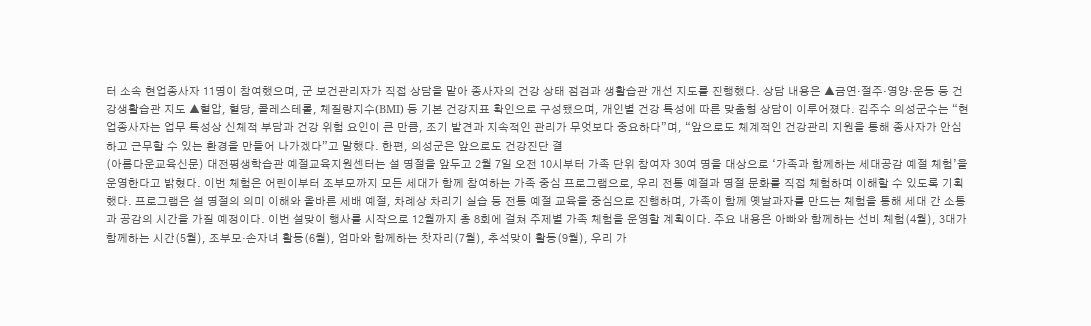터 소속 현업종사자 11명이 참여했으며, 군 보건관리자가 직접 상담을 맡아 종사자의 건강 상태 점검과 생활습관 개선 지도를 진행했다. 상담 내용은 ▲금연·절주·영양·운동 등 건강생활습관 지도 ▲혈압, 혈당, 콜레스테롤, 체질량지수(BMI) 등 기본 건강지표 확인으로 구성됐으며, 개인별 건강 특성에 따른 맞춤형 상담이 이루어졌다. 김주수 의성군수는 “현업종사자는 업무 특성상 신체적 부담과 건강 위험 요인이 큰 만큼, 조기 발견과 지속적인 관리가 무엇보다 중요하다”며, “앞으로도 체계적인 건강관리 지원을 통해 종사자가 안심하고 근무할 수 있는 환경을 만들어 나가겠다”고 말했다. 한편, 의성군은 앞으로도 건강진단 결
(아름다운교육신문) 대전평생학습관 예절교육지원센터는 설 명절을 앞두고 2월 7일 오전 10시부터 가족 단위 참여자 30여 명을 대상으로 ‘가족과 함께하는 세대공감 예절 체험’을 운영한다고 밝혔다. 이번 체험은 어린이부터 조부모까지 모든 세대가 함께 참여하는 가족 중심 프로그램으로, 우리 전통 예절과 명절 문화를 직접 체험하며 이해할 수 있도록 기획했다. 프로그램은 설 명절의 의미 이해와 올바른 세배 예절, 차례상 차리기 실습 등 전통 예절 교육을 중심으로 진행하며, 가족이 함께 옛날과자를 만드는 체험을 통해 세대 간 소통과 공감의 시간을 가질 예정이다. 이번 설맞이 행사를 시작으로 12월까지 총 8회에 걸쳐 주제별 가족 체험을 운영할 계획이다. 주요 내용은 아빠와 함께하는 선비 체험(4월), 3대가 함께하는 시간(5월), 조부모·손자녀 활동(6월), 엄마와 함께하는 찻자리(7월), 추석맞이 활동(9월), 우리 가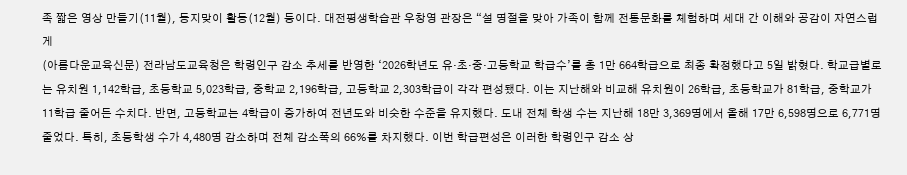족 짧은 영상 만들기(11월), 동지맞이 활동(12월) 등이다. 대전평생학습관 우창영 관장은 “설 명절을 맞아 가족이 함께 전통문화를 체험하며 세대 간 이해와 공감이 자연스럽게
(아름다운교육신문) 전라남도교육청은 학령인구 감소 추세를 반영한 ‘2026학년도 유·초·중·고등학교 학급수’를 총 1만 664학급으로 최종 확정했다고 5일 밝혔다. 학교급별로는 유치원 1,142학급, 초등학교 5,023학급, 중학교 2,196학급, 고등학교 2,303학급이 각각 편성됐다. 이는 지난해와 비교해 유치원이 26학급, 초등학교가 81학급, 중학교가 11학급 줄어든 수치다. 반면, 고등학교는 4학급이 증가하여 전년도와 비슷한 수준을 유지했다. 도내 전체 학생 수는 지난해 18만 3,369명에서 올해 17만 6,598명으로 6,771명 줄었다. 특히, 초등학생 수가 4,480명 감소하며 전체 감소폭의 66%를 차지했다. 이번 학급편성은 이러한 학령인구 감소 상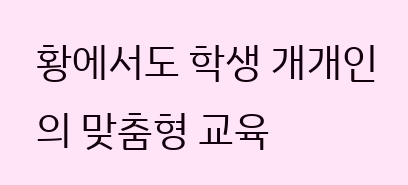황에서도 학생 개개인의 맞춤형 교육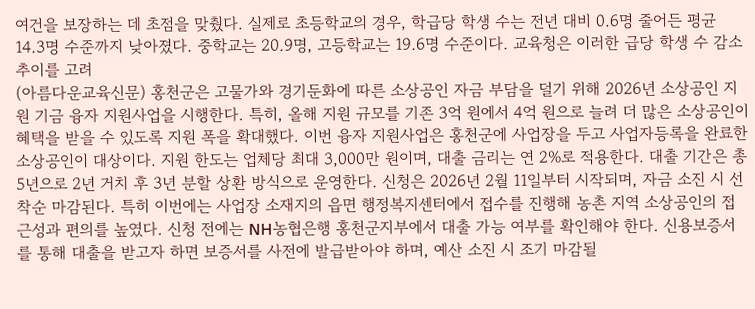여건을 보장하는 데 초점을 맞췄다. 실제로 초등학교의 경우, 학급당 학생 수는 전년 대비 0.6명 줄어든 평균 14.3명 수준까지 낮아졌다. 중학교는 20.9명, 고등학교는 19.6명 수준이다. 교육청은 이러한 급당 학생 수 감소 추이를 고려
(아름다운교육신문) 홍천군은 고물가와 경기둔화에 따른 소상공인 자금 부담을 덜기 위해 2026년 소상공인 지원 기금 융자 지원사업을 시행한다. 특히, 올해 지원 규모를 기존 3억 원에서 4억 원으로 늘려 더 많은 소상공인이 혜택을 받을 수 있도록 지원 폭을 확대했다. 이번 융자 지원사업은 홍천군에 사업장을 두고 사업자등록을 완료한 소상공인이 대상이다. 지원 한도는 업체당 최대 3,000만 원이며, 대출 금리는 연 2%로 적용한다. 대출 기간은 총 5년으로 2년 거치 후 3년 분할 상환 방식으로 운영한다. 신청은 2026년 2월 11일부터 시작되며, 자금 소진 시 선착순 마감된다. 특히 이번에는 사업장 소재지의 읍면 행정복지센터에서 접수를 진행해 농촌 지역 소상공인의 접근성과 편의를 높였다. 신청 전에는 NH농협은행 홍천군지부에서 대출 가능 여부를 확인해야 한다. 신용보증서를 통해 대출을 받고자 하면 보증서를 사전에 발급받아야 하며, 예산 소진 시 조기 마감될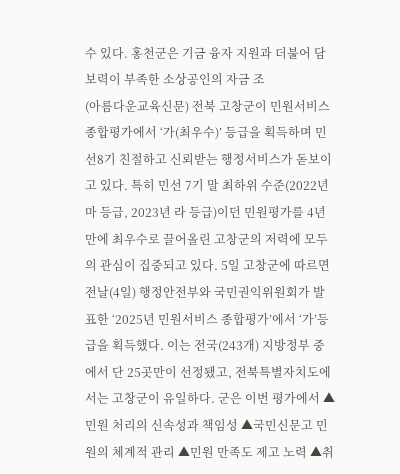수 있다. 홍천군은 기금 융자 지원과 더불어 담보력이 부족한 소상공인의 자금 조
(아름다운교육신문) 전북 고창군이 민원서비스 종합평가에서 ‘가(최우수)’ 등급을 획득하며 민선8기 친절하고 신뢰받는 행정서비스가 돋보이고 있다. 특히 민선 7기 말 최하위 수준(2022년 마 등급, 2023년 라 등급)이던 민원평가를 4년만에 최우수로 끌어올린 고창군의 저력에 모두의 관심이 집중되고 있다. 5일 고창군에 따르면 전날(4일) 행정안전부와 국민권익위원회가 발표한 ‘2025년 민원서비스 종합평가’에서 ‘가’등급을 획득했다. 이는 전국(243개) 지방정부 중에서 단 25곳만이 선정됐고, 전북특별자치도에서는 고창군이 유일하다. 군은 이번 평가에서 ▲민원 처리의 신속성과 책임성 ▲국민신문고 민원의 체계적 관리 ▲민원 만족도 제고 노력 ▲취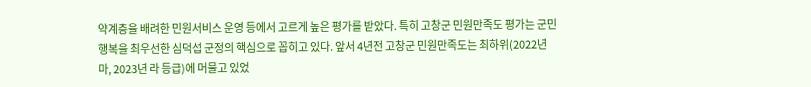약계층을 배려한 민원서비스 운영 등에서 고르게 높은 평가를 받았다. 특히 고창군 민원만족도 평가는 군민행복을 최우선한 심덕섭 군정의 핵심으로 꼽히고 있다. 앞서 4년전 고창군 민원만족도는 최하위(2022년 마, 2023년 라 등급)에 머물고 있었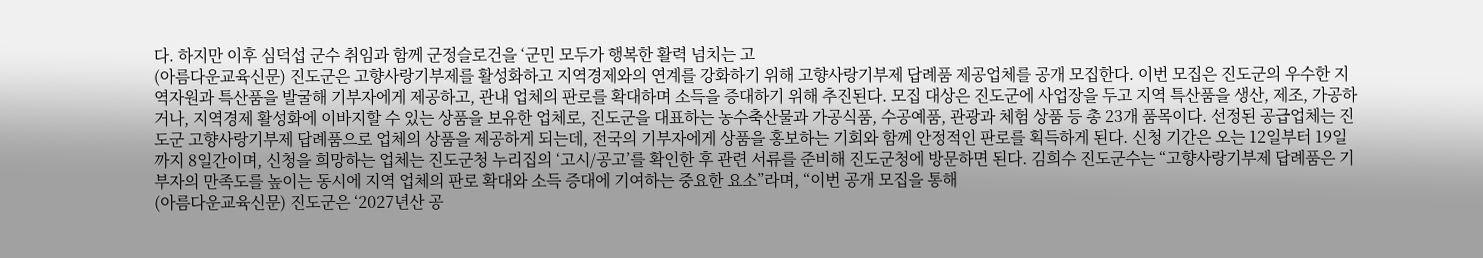다. 하지만 이후 심덕섭 군수 취임과 함께 군정슬로건을 ‘군민 모두가 행복한 활력 넘치는 고
(아름다운교육신문) 진도군은 고향사랑기부제를 활성화하고 지역경제와의 연계를 강화하기 위해 고향사랑기부제 답례품 제공업체를 공개 모집한다. 이번 모집은 진도군의 우수한 지역자원과 특산품을 발굴해 기부자에게 제공하고, 관내 업체의 판로를 확대하며 소득을 증대하기 위해 추진된다. 모집 대상은 진도군에 사업장을 두고 지역 특산품을 생산, 제조, 가공하거나, 지역경제 활성화에 이바지할 수 있는 상품을 보유한 업체로, 진도군을 대표하는 농수축산물과 가공식품, 수공예품, 관광과 체험 상품 등 총 23개 품목이다. 선정된 공급업체는 진도군 고향사랑기부제 답례품으로 업체의 상품을 제공하게 되는데, 전국의 기부자에게 상품을 홍보하는 기회와 함께 안정적인 판로를 획득하게 된다. 신청 기간은 오는 12일부터 19일까지 8일간이며, 신청을 희망하는 업체는 진도군청 누리집의 ‘고시/공고’를 확인한 후 관련 서류를 준비해 진도군청에 방문하면 된다. 김희수 진도군수는 “고향사랑기부제 답례품은 기부자의 만족도를 높이는 동시에 지역 업체의 판로 확대와 소득 증대에 기여하는 중요한 요소”라며, “이번 공개 모집을 통해
(아름다운교육신문) 진도군은 ‘2027년산 공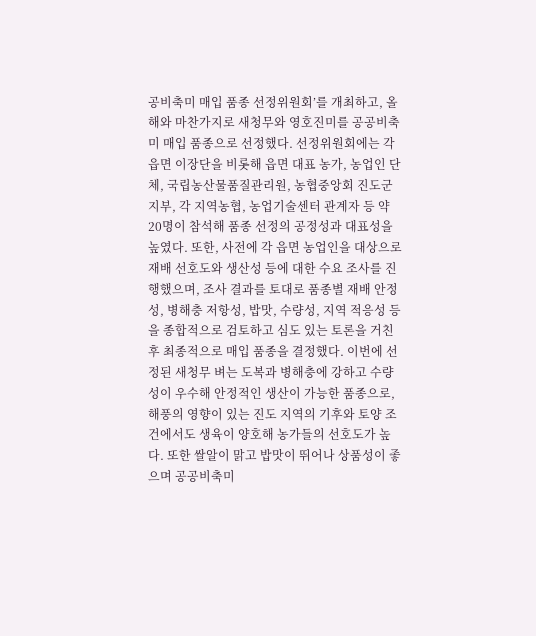공비축미 매입 품종 선정위원회’를 개최하고, 올해와 마찬가지로 새청무와 영호진미를 공공비축미 매입 품종으로 선정했다. 선정위원회에는 각 읍면 이장단을 비롯해 읍면 대표 농가, 농업인 단체, 국립농산물품질관리원, 농협중앙회 진도군지부, 각 지역농협, 농업기술센터 관계자 등 약 20명이 참석해 품종 선정의 공정성과 대표성을 높였다. 또한, 사전에 각 읍면 농업인을 대상으로 재배 선호도와 생산성 등에 대한 수요 조사를 진행했으며, 조사 결과를 토대로 품종별 재배 안정성, 병해충 저항성, 밥맛, 수량성, 지역 적응성 등을 종합적으로 검토하고 심도 있는 토론을 거친 후 최종적으로 매입 품종을 결정했다. 이번에 선정된 새청무 벼는 도복과 병해충에 강하고 수량성이 우수해 안정적인 생산이 가능한 품종으로, 해풍의 영향이 있는 진도 지역의 기후와 토양 조건에서도 생육이 양호해 농가들의 선호도가 높다. 또한 쌀알이 맑고 밥맛이 뛰어나 상품성이 좋으며 공공비축미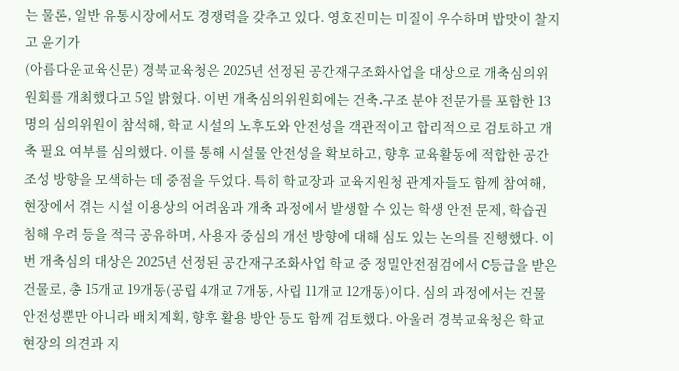는 물론, 일반 유통시장에서도 경쟁력을 갖추고 있다. 영호진미는 미질이 우수하며 밥맛이 찰지고 윤기가
(아름다운교육신문) 경북교육청은 2025년 선정된 공간재구조화사업을 대상으로 개축심의위원회를 개최했다고 5일 밝혔다. 이번 개축심의위원회에는 건축․구조 분야 전문가를 포함한 13명의 심의위원이 참석해, 학교 시설의 노후도와 안전성을 객관적이고 합리적으로 검토하고 개축 필요 여부를 심의했다. 이를 통해 시설물 안전성을 확보하고, 향후 교육활동에 적합한 공간 조성 방향을 모색하는 데 중점을 두었다. 특히 학교장과 교육지원청 관계자들도 함께 참여해, 현장에서 겪는 시설 이용상의 어려움과 개축 과정에서 발생할 수 있는 학생 안전 문제, 학습권 침해 우려 등을 적극 공유하며, 사용자 중심의 개선 방향에 대해 심도 있는 논의를 진행했다. 이번 개축심의 대상은 2025년 선정된 공간재구조화사업 학교 중 정밀안전점검에서 C등급을 받은 건물로, 총 15개교 19개동(공립 4개교 7개동, 사립 11개교 12개동)이다. 심의 과정에서는 건물 안전성뿐만 아니라 배치계획, 향후 활용 방안 등도 함께 검토했다. 아울러 경북교육청은 학교 현장의 의견과 지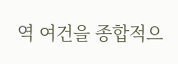역 여건을 종합적으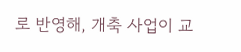로 반영해, 개축 사업이 교